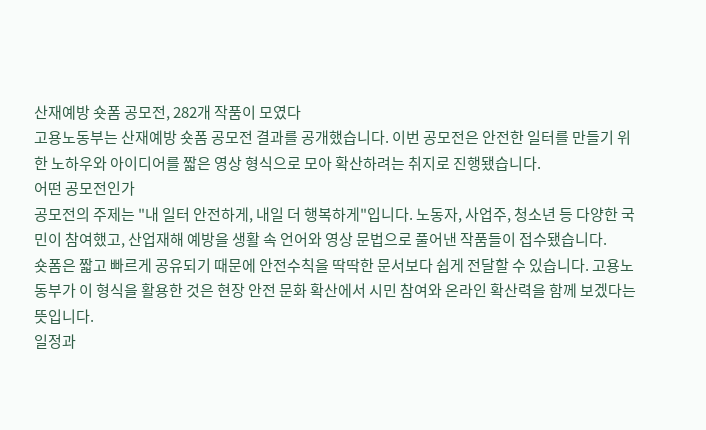산재예방 숏폼 공모전, 282개 작품이 모였다
고용노동부는 산재예방 숏폼 공모전 결과를 공개했습니다. 이번 공모전은 안전한 일터를 만들기 위한 노하우와 아이디어를 짧은 영상 형식으로 모아 확산하려는 취지로 진행됐습니다.
어떤 공모전인가
공모전의 주제는 "내 일터 안전하게, 내일 더 행복하게"입니다. 노동자, 사업주, 청소년 등 다양한 국민이 참여했고, 산업재해 예방을 생활 속 언어와 영상 문법으로 풀어낸 작품들이 접수됐습니다.
숏폼은 짧고 빠르게 공유되기 때문에 안전수칙을 딱딱한 문서보다 쉽게 전달할 수 있습니다. 고용노동부가 이 형식을 활용한 것은 현장 안전 문화 확산에서 시민 참여와 온라인 확산력을 함께 보겠다는 뜻입니다.
일정과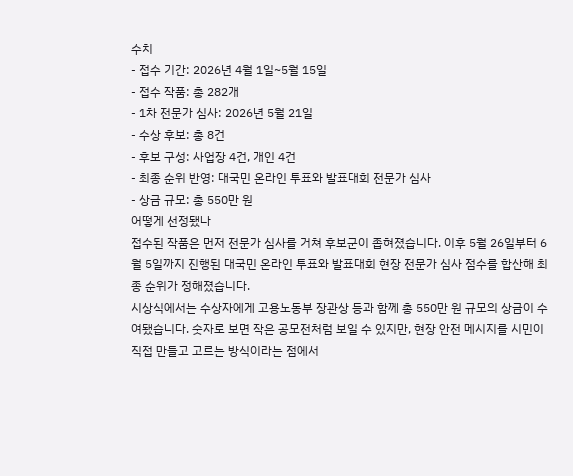수치
- 접수 기간: 2026년 4월 1일~5월 15일
- 접수 작품: 총 282개
- 1차 전문가 심사: 2026년 5월 21일
- 수상 후보: 총 8건
- 후보 구성: 사업장 4건, 개인 4건
- 최종 순위 반영: 대국민 온라인 투표와 발표대회 전문가 심사
- 상금 규모: 총 550만 원
어떻게 선정됐나
접수된 작품은 먼저 전문가 심사를 거쳐 후보군이 좁혀졌습니다. 이후 5월 26일부터 6월 5일까지 진행된 대국민 온라인 투표와 발표대회 현장 전문가 심사 점수를 합산해 최종 순위가 정해졌습니다.
시상식에서는 수상자에게 고용노동부 장관상 등과 함께 총 550만 원 규모의 상금이 수여됐습니다. 숫자로 보면 작은 공모전처럼 보일 수 있지만, 현장 안전 메시지를 시민이 직접 만들고 고르는 방식이라는 점에서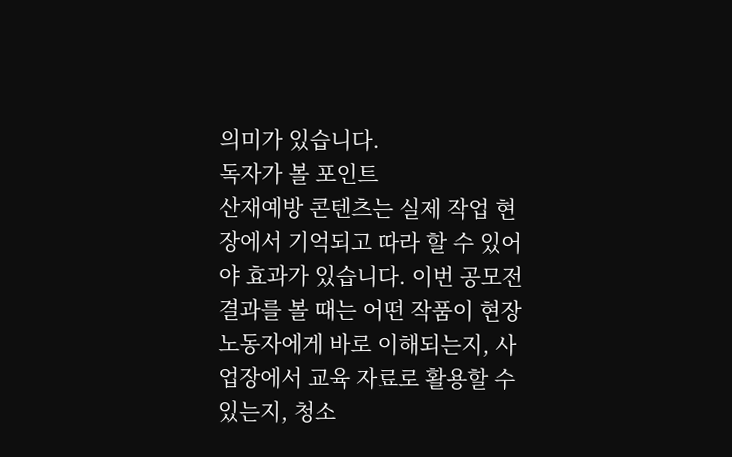의미가 있습니다.
독자가 볼 포인트
산재예방 콘텐츠는 실제 작업 현장에서 기억되고 따라 할 수 있어야 효과가 있습니다. 이번 공모전 결과를 볼 때는 어떤 작품이 현장 노동자에게 바로 이해되는지, 사업장에서 교육 자료로 활용할 수 있는지, 청소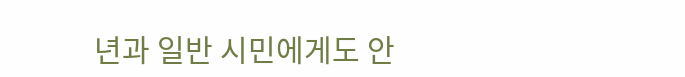년과 일반 시민에게도 안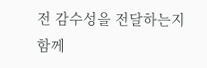전 감수성을 전달하는지 함께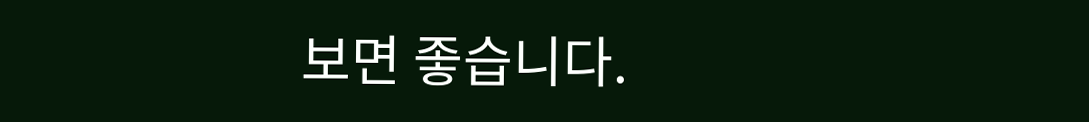보면 좋습니다.